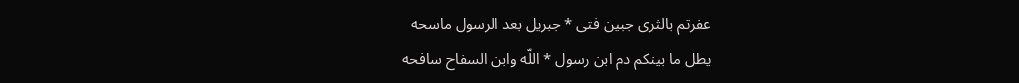عفرتم بالثرى جبين فتى * جبريل بعد الرسول ماسحه
يطل ما بينكم دم ابن رسول * اللّه وابن السفاح سافحه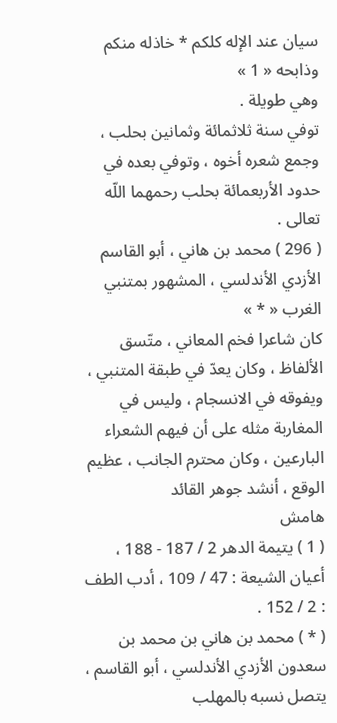سيان عند الإله كلكم * خاذله منكم وذابحه « 1 »
وهي طويلة .
توفي سنة ثلاثمائة وثمانين بحلب ، وجمع شعره أخوه ، وتوفي بعده في حدود الأربعمائة بحلب رحمهما اللّه تعالى .
( 296 ) محمد بن هاني ، أبو القاسم الأزدي الأندلسي ، المشهور بمتنبي الغرب « * »
كان شاعرا فخم المعاني ، متّسق الألفاظ ، وكان يعدّ في طبقة المتنبي ، ويفوقه في الانسجام ، وليس في المغاربة مثله على أن فيهم الشعراء البارعين ، وكان محترم الجانب ، عظيم الوقع ، أنشد جوهر القائد
هامش
( 1 ) يتيمة الدهر 2 / 187 - 188 ، أعيان الشيعة : 47 / 109 ، أدب الطف : 2 / 152 .
( * ) محمد بن هاني بن محمد بن سعدون الأزدي الأندلسي ، أبو القاسم ، يتصل نسبه بالمهلب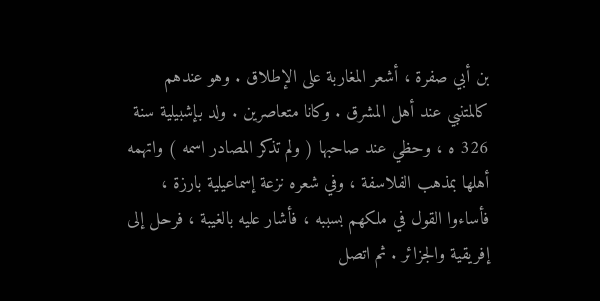بن أبي صفرة ، أشعر المغاربة على الإطلاق . وهو عندهم كالمتنبي عند أهل المشرق . وكانا متعاصرين . ولد بإشبيلية سنة 326 ه ، وحظي عند صاحبها ( ولم تذكر المصادر اسمه ) واتهمه أهلها بمذهب الفلاسفة ، وفي شعره نزعة إسماعيلية بارزة ، فأساءوا القول في ملكهم بسببه ، فأشار عليه بالغيبة ، فرحل إلى إفريقية والجزائر . ثم اتصل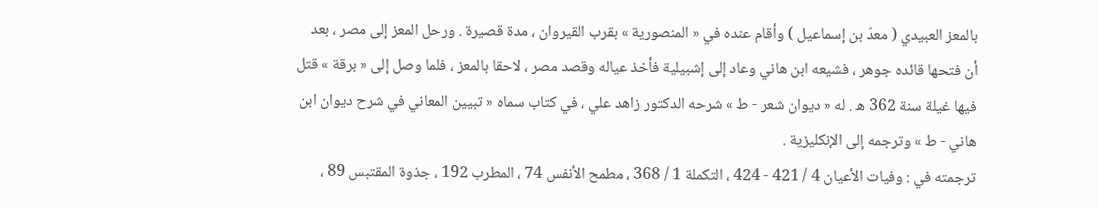بالمعز العبيدي ( معدّ بن إسماعيل ) وأقام عنده في « المنصورية » بقرب القيروان ، مدة قصيرة . ورحل المعز إلى مصر ، بعد أن فتحها قائده جوهر ، فشيعه ابن هاني وعاد إلى إشبيلية فأخذ عياله وقصد مصر ، لاحقا بالمعز ، فلما وصل إلى « برقة » قتل فيها غيلة سنة 362 ه . له « ديوان شعر - ط » شرحه الدكتور زاهد علي ، في كتاب سماه « تبيين المعاني في شرح ديوان ابن هاني - ط » وترجمه إلى الإنكليزية .
ترجمته في : وفيات الأعيان 4 / 421 - 424 ، التكملة 1 / 368 ، مطمح الأنفس 74 ، المطرب 192 ، جذوة المقتبس 89 ،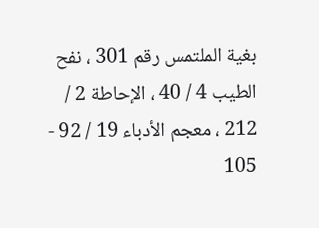بغية الملتمس رقم 301 ، نفح الطيب 4 / 40 ، الإحاطة 2 / 212 ، معجم الأدباء 19 / 92 - 105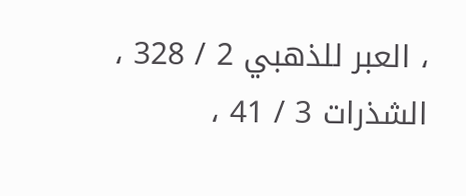، العبر للذهبي 2 / 328 ، الشذرات 3 / 41 ،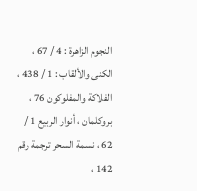النجوم الزاهرة : 4 / 67 ، الكنى والألقاب : 1 / 438 ، الفلاكة والمفلوكون 76 ، بروكلمان ، أنوار الربيع 1 / 62 ، نسمة السحر ترجمة رقم 142 ،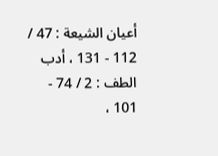أعيان الشيعة : 47 / 112 - 131 ، أدب الطف : 2 / 74 - 101 ،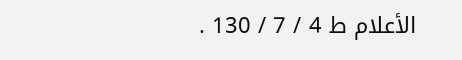الأعلام ط 4 / 7 / 130 .